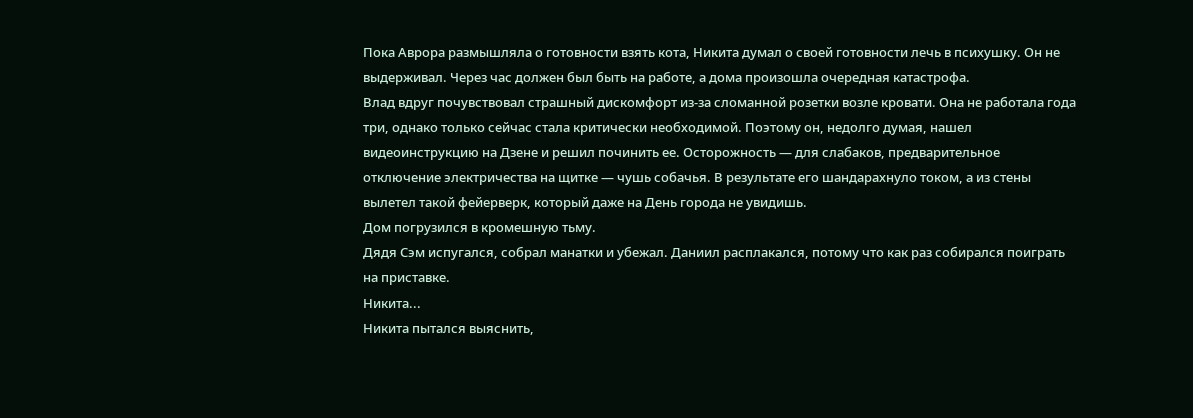Пока Аврора размышляла о готовности взять кота, Никита думал о своей готовности лечь в психушку. Он не выдерживал. Через час должен был быть на работе, а дома произошла очередная катастрофа.
Влад вдруг почувствовал страшный дискомфорт из-за сломанной розетки возле кровати. Она не работала года три, однако только сейчас стала критически необходимой. Поэтому он, недолго думая, нашел видеоинструкцию на Дзене и решил починить ее. Осторожность — для слабаков, предварительное отключение электричества на щитке — чушь собачья. В результате его шандарахнуло током, а из стены вылетел такой фейерверк, который даже на День города не увидишь.
Дом погрузился в кромешную тьму.
Дядя Сэм испугался, собрал манатки и убежал. Даниил расплакался, потому что как раз собирался поиграть на приставке.
Никита...
Никита пытался выяснить,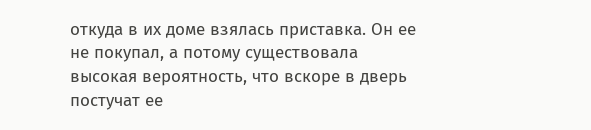откуда в их доме взялась приставка. Он ее не покупал, а потому существовала высокая вероятность, что вскоре в дверь постучат ее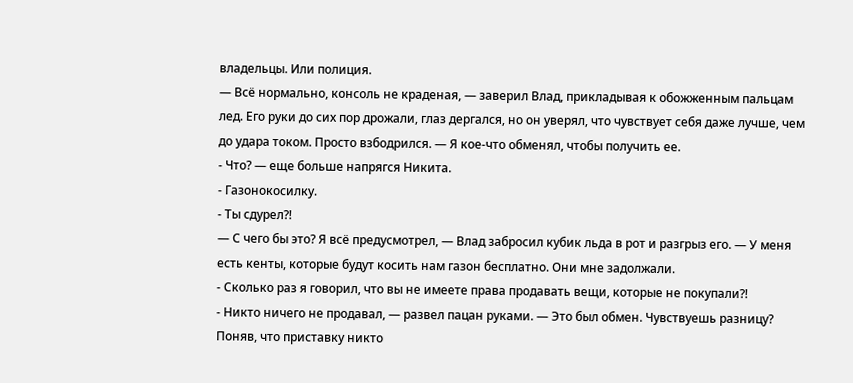владельцы. Или полиция.
— Всё нормально, консоль не краденая, — заверил Влад, прикладывая к обожженным пальцам лед. Его руки до сих пор дрожали, глаз дергался, но он уверял, что чувствует себя даже лучше, чем до удара током. Просто взбодрился. — Я кое-что обменял, чтобы получить ее.
- Что? — еще больше напрягся Никита.
- Газонокосилку.
- Ты сдурел?!
— С чего бы это? Я всё предусмотрел, — Влад забросил кубик льда в рот и разгрыз его. — У меня есть кенты, которые будут косить нам газон бесплатно. Они мне задолжали.
- Сколько раз я говорил, что вы не имеете права продавать вещи, которые не покупали?!
- Никто ничего не продавал, — развел пацан руками. — Это был обмен. Чувствуешь разницу?
Поняв, что приставку никто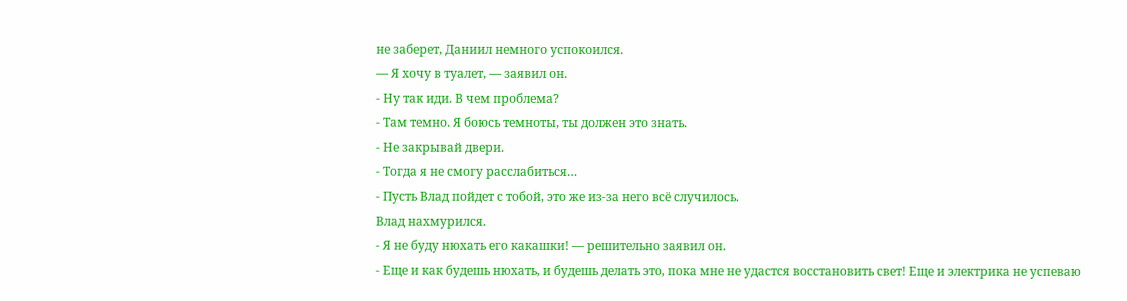не заберет, Даниил немного успокоился.
— Я хочу в туалет, — заявил он.
- Ну так иди. В чем проблема?
- Там темно. Я боюсь темноты, ты должен это знать.
- Не закрывай двери.
- Тогда я не смогу расслабиться…
- Пусть Влад пойдет с тобой, это же из-за него всё случилось.
Влад нахмурился.
- Я не буду нюхать его какашки! — решительно заявил он.
- Еще и как будешь нюхать, и будешь делать это, пока мне не удастся восстановить свет! Еще и электрика не успеваю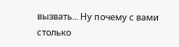вызвать... Ну почему с вами столько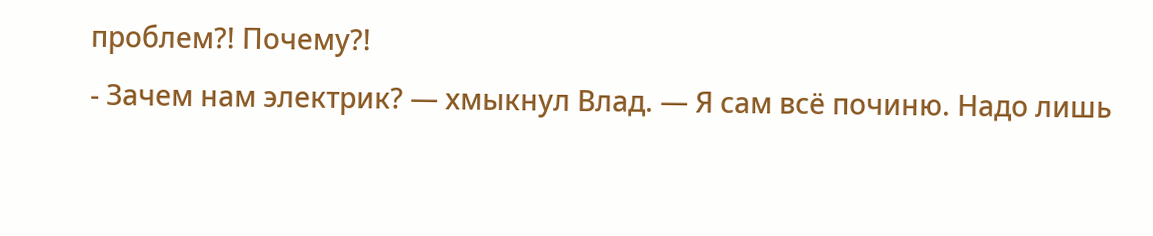проблем?! Почему?!
- Зачем нам электрик? — хмыкнул Влад. — Я сам всё починю. Надо лишь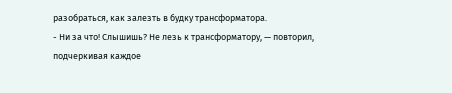разобраться, как залезть в будку трансформатора.
- Ни за что! Слышишь? Не лезь к трансформатору, — повторил, подчеркивая каждое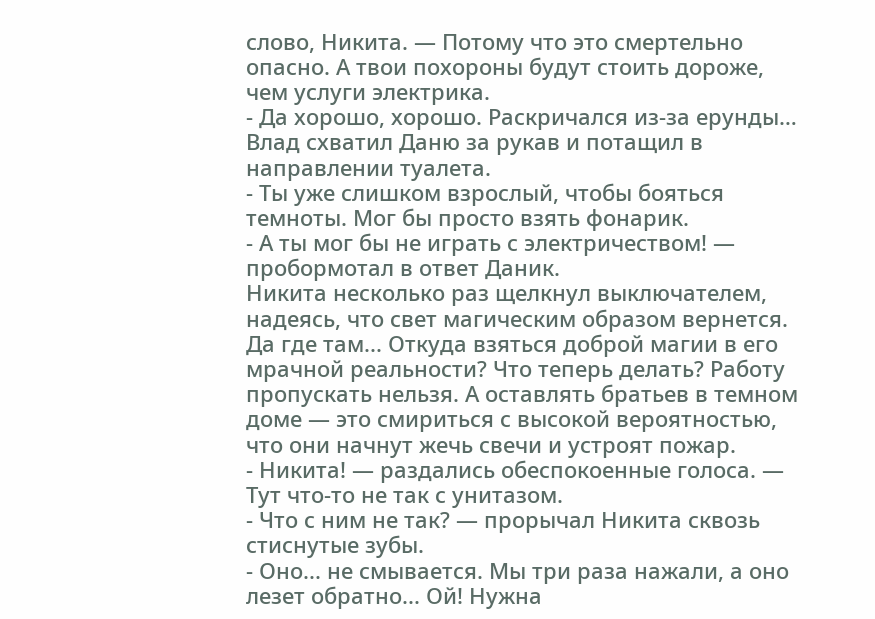слово, Никита. — Потому что это смертельно опасно. А твои похороны будут стоить дороже, чем услуги электрика.
- Да хорошо, хорошо. Раскричался из-за ерунды…
Влад схватил Даню за рукав и потащил в направлении туалета.
- Ты уже слишком взрослый, чтобы бояться темноты. Мог бы просто взять фонарик.
- А ты мог бы не играть с электричеством! — пробормотал в ответ Даник.
Никита несколько раз щелкнул выключателем, надеясь, что свет магическим образом вернется. Да где там... Откуда взяться доброй магии в его мрачной реальности? Что теперь делать? Работу пропускать нельзя. А оставлять братьев в темном доме — это смириться с высокой вероятностью, что они начнут жечь свечи и устроят пожар.
- Никита! — раздались обеспокоенные голоса. — Тут что-то не так с унитазом.
- Что с ним не так? — прорычал Никита сквозь стиснутые зубы.
- Оно... не смывается. Мы три раза нажали, а оно лезет обратно... Ой! Нужна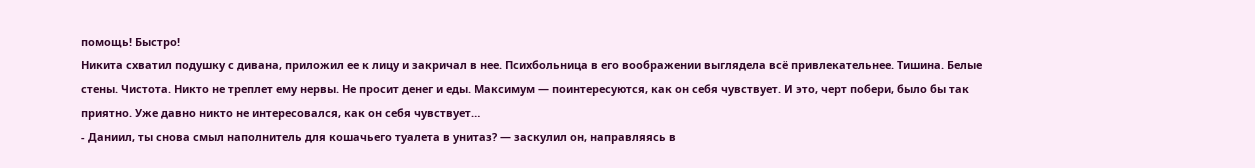помощь! Быстро!
Никита схватил подушку с дивана, приложил ее к лицу и закричал в нее. Психбольница в его воображении выглядела всё привлекательнее. Тишина. Белые стены. Чистота. Никто не треплет ему нервы. Не просит денег и еды. Максимум — поинтересуются, как он себя чувствует. И это, черт побери, было бы так приятно. Уже давно никто не интересовался, как он себя чувствует…
- Даниил, ты снова смыл наполнитель для кошачьего туалета в унитаз? — заскулил он, направляясь в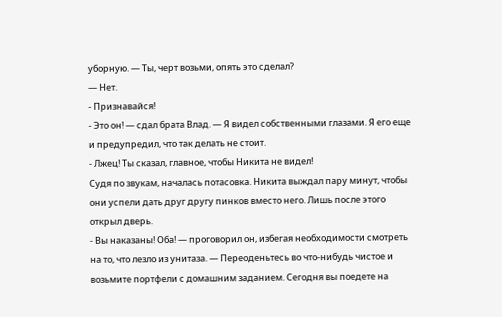уборную. — Ты, черт возьми, опять это сделал?
— Нет.
- Признавайся!
- Это он! — сдал брата Влад. — Я видел собственными глазами. Я его еще и предупредил, что так делать не стоит.
- Лжец! Ты сказал, главное, чтобы Никита не видел!
Судя по звукам, началась потасовка. Никита выждал пару минут, чтобы они успели дать друг другу пинков вместо него. Лишь после этого открыл дверь.
- Вы наказаны! Оба! — проговорил он, избегая необходимости смотреть на то, что лезло из унитаза. — Переоденьтесь во что-нибудь чистое и возьмите портфели с домашним заданием. Сегодня вы поедете на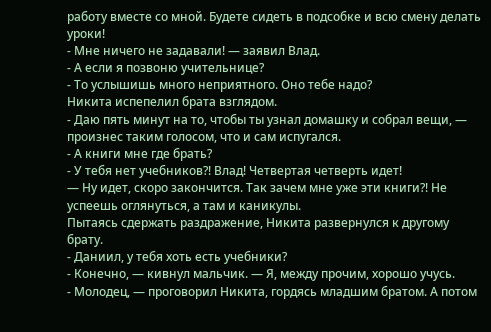работу вместе со мной. Будете сидеть в подсобке и всю смену делать уроки!
- Мне ничего не задавали! — заявил Влад.
- А если я позвоню учительнице?
- То услышишь много неприятного. Оно тебе надо?
Никита испепелил брата взглядом.
- Даю пять минут на то, чтобы ты узнал домашку и собрал вещи, — произнес таким голосом, что и сам испугался.
- А книги мне где брать?
- У тебя нет учебников?! Влад! Четвертая четверть идет!
— Ну идет, скоро закончится. Так зачем мне уже эти книги?! Не успеешь оглянуться, а там и каникулы.
Пытаясь сдержать раздражение, Никита развернулся к другому брату.
- Даниил, у тебя хоть есть учебники?
- Конечно, — кивнул мальчик. — Я, между прочим, хорошо учусь.
- Молодец, — проговорил Никита, гордясь младшим братом. А потом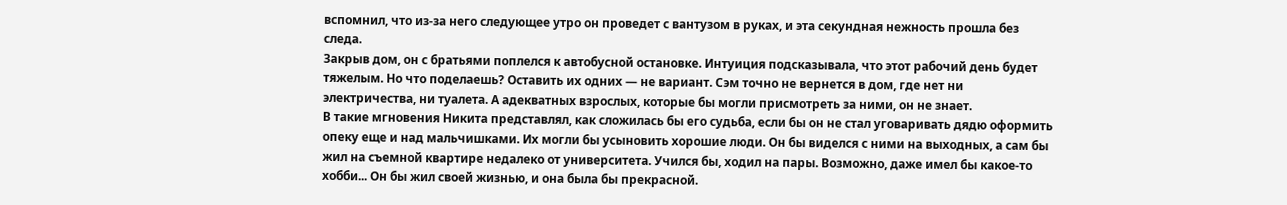вспомнил, что из-за него следующее утро он проведет с вантузом в руках, и эта секундная нежность прошла без следа.
Закрыв дом, он с братьями поплелся к автобусной остановке. Интуиция подсказывала, что этот рабочий день будет тяжелым. Но что поделаешь? Оставить их одних — не вариант. Сэм точно не вернется в дом, где нет ни электричества, ни туалета. А адекватных взрослых, которые бы могли присмотреть за ними, он не знает.
В такие мгновения Никита представлял, как сложилась бы его судьба, если бы он не стал уговаривать дядю оформить опеку еще и над мальчишками. Их могли бы усыновить хорошие люди. Он бы виделся с ними на выходных, а сам бы жил на съемной квартире недалеко от университета. Учился бы, ходил на пары. Возможно, даже имел бы какое-то хобби... Он бы жил своей жизнью, и она была бы прекрасной.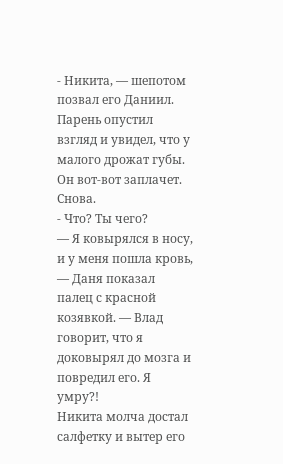- Никита, — шепотом позвал его Даниил.
Парень опустил взгляд и увидел, что у малого дрожат губы. Он вот-вот заплачет. Снова.
- Что? Ты чего?
— Я ковырялся в носу, и у меня пошла кровь, — Даня показал палец с красной козявкой. — Влад говорит, что я доковырял до мозга и повредил его. Я умру?!
Никита молча достал салфетку и вытер его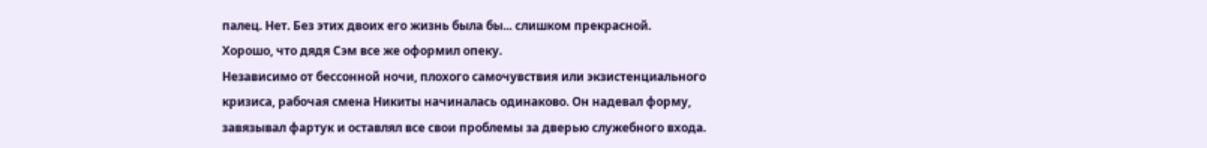палец. Нет. Без этих двоих его жизнь была бы... слишком прекрасной.
Хорошо, что дядя Сэм все же оформил опеку.
Независимо от бессонной ночи, плохого самочувствия или экзистенциального кризиса, рабочая смена Никиты начиналась одинаково. Он надевал форму, завязывал фартук и оставлял все свои проблемы за дверью служебного входа.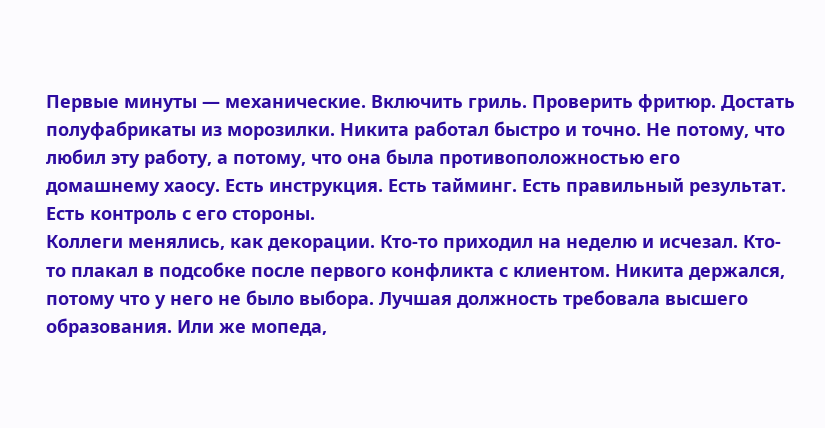Первые минуты — механические. Включить гриль. Проверить фритюр. Достать полуфабрикаты из морозилки. Никита работал быстро и точно. Не потому, что любил эту работу, а потому, что она была противоположностью его домашнему хаосу. Есть инструкция. Есть тайминг. Есть правильный результат. Есть контроль с его стороны.
Коллеги менялись, как декорации. Кто-то приходил на неделю и исчезал. Кто-то плакал в подсобке после первого конфликта с клиентом. Никита держался, потому что у него не было выбора. Лучшая должность требовала высшего образования. Или же мопеда,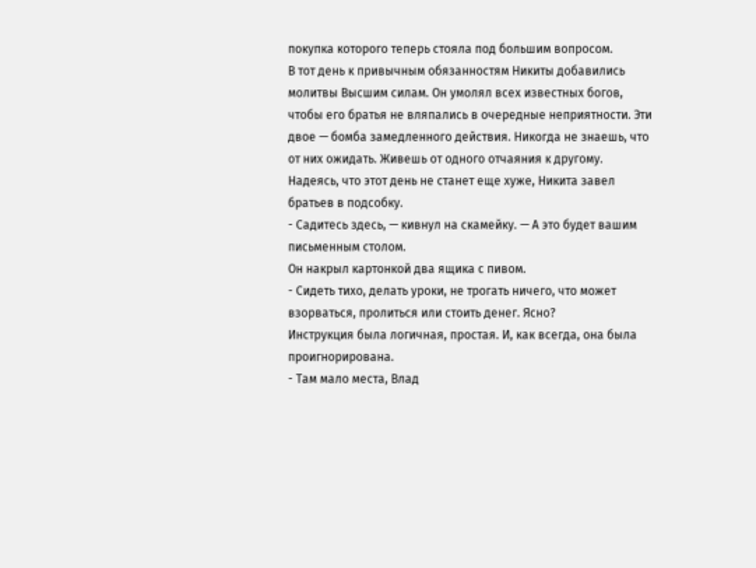покупка которого теперь стояла под большим вопросом.
В тот день к привычным обязанностям Никиты добавились молитвы Высшим силам. Он умолял всех известных богов, чтобы его братья не вляпались в очередные неприятности. Эти двое — бомба замедленного действия. Никогда не знаешь, что от них ожидать. Живешь от одного отчаяния к другому.
Надеясь, что этот день не станет еще хуже, Никита завел братьев в подсобку.
- Садитесь здесь, — кивнул на скамейку. — А это будет вашим письменным столом.
Он накрыл картонкой два ящика с пивом.
- Сидеть тихо, делать уроки, не трогать ничего, что может взорваться, пролиться или стоить денег. Ясно?
Инструкция была логичная, простая. И, как всегда, она была проигнорирована.
- Там мало места, Влад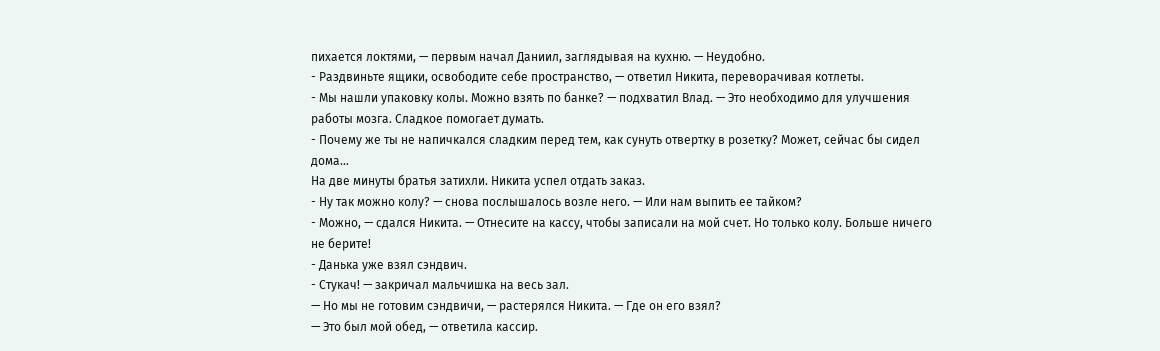пихается локтями, — первым начал Даниил, заглядывая на кухню. — Неудобно.
- Раздвиньте ящики, освободите себе пространство, — ответил Никита, переворачивая котлеты.
- Мы нашли упаковку колы. Можно взять по банке? — подхватил Влад. — Это необходимо для улучшения работы мозга. Сладкое помогает думать.
- Почему же ты не напичкался сладким перед тем, как сунуть отвертку в розетку? Может, сейчас бы сидел дома…
На две минуты братья затихли. Никита успел отдать заказ.
- Ну так можно колу? — снова послышалось возле него. — Или нам выпить ее тайком?
- Можно, — сдался Никита. — Отнесите на кассу, чтобы записали на мой счет. Но только колу. Больше ничего не берите!
- Данька уже взял сэндвич.
- Стукач! — закричал мальчишка на весь зал.
— Но мы не готовим сэндвичи, — растерялся Никита. — Где он его взял?
— Это был мой обед, — ответила кассир.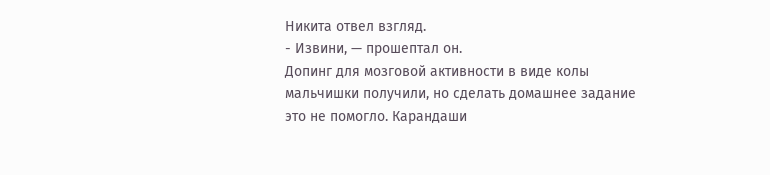Никита отвел взгляд.
- Извини, — прошептал он.
Допинг для мозговой активности в виде колы мальчишки получили, но сделать домашнее задание это не помогло. Карандаши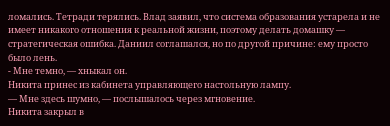ломались. Тетради терялись. Влад заявил, что система образования устарела и не имеет никакого отношения к реальной жизни, поэтому делать домашку — стратегическая ошибка. Даниил соглашался, но по другой причине: ему просто было лень.
- Мне темно, — хныкал он.
Никита принес из кабинета управляющего настольную лампу.
— Мне здесь шумно, — послышалось через мгновение.
Никита закрыл в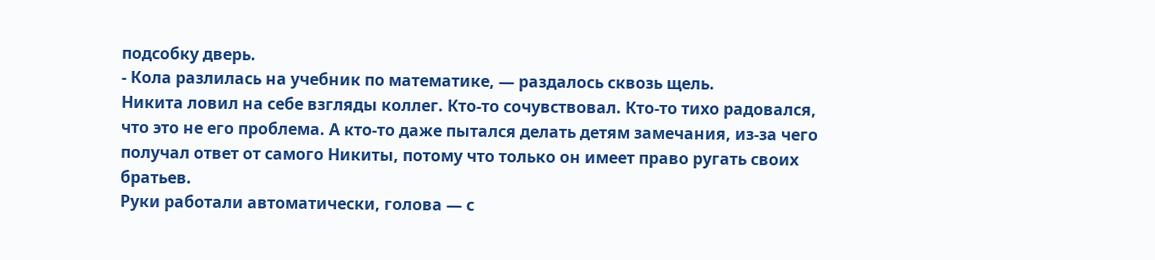подсобку дверь.
- Кола разлилась на учебник по математике, — раздалось сквозь щель.
Никита ловил на себе взгляды коллег. Кто-то сочувствовал. Кто-то тихо радовался, что это не его проблема. А кто-то даже пытался делать детям замечания, из-за чего получал ответ от самого Никиты, потому что только он имеет право ругать своих братьев.
Руки работали автоматически, голова — с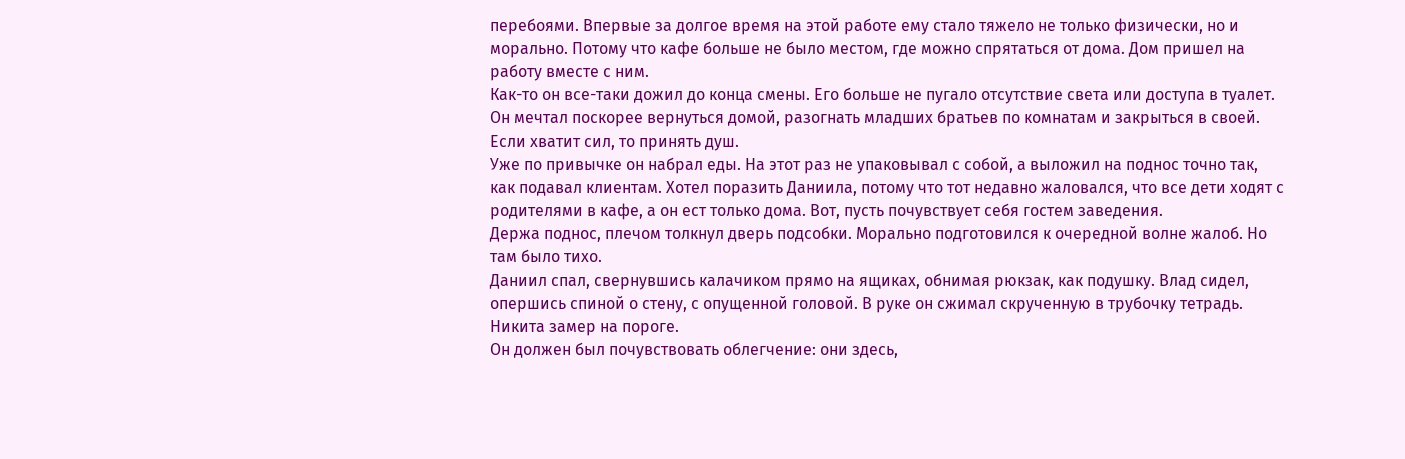перебоями. Впервые за долгое время на этой работе ему стало тяжело не только физически, но и морально. Потому что кафе больше не было местом, где можно спрятаться от дома. Дом пришел на работу вместе с ним.
Как-то он все-таки дожил до конца смены. Его больше не пугало отсутствие света или доступа в туалет. Он мечтал поскорее вернуться домой, разогнать младших братьев по комнатам и закрыться в своей. Если хватит сил, то принять душ.
Уже по привычке он набрал еды. На этот раз не упаковывал с собой, а выложил на поднос точно так, как подавал клиентам. Хотел поразить Даниила, потому что тот недавно жаловался, что все дети ходят с родителями в кафе, а он ест только дома. Вот, пусть почувствует себя гостем заведения.
Держа поднос, плечом толкнул дверь подсобки. Морально подготовился к очередной волне жалоб. Но там было тихо.
Даниил спал, свернувшись калачиком прямо на ящиках, обнимая рюкзак, как подушку. Влад сидел, опершись спиной о стену, с опущенной головой. В руке он сжимал скрученную в трубочку тетрадь.
Никита замер на пороге.
Он должен был почувствовать облегчение: они здесь,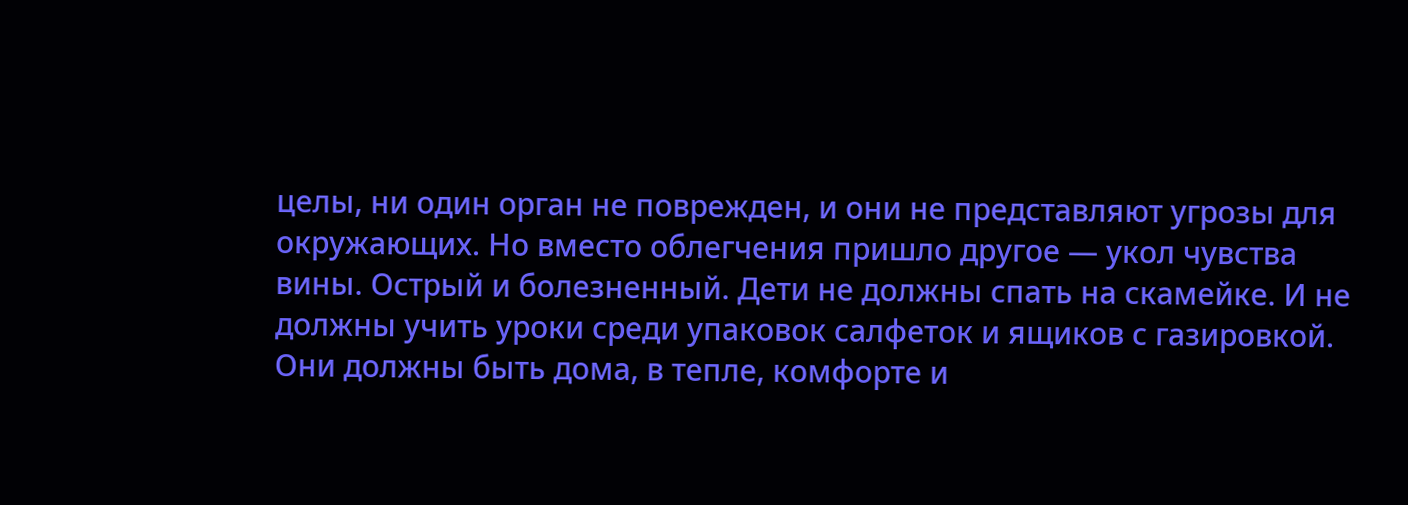целы, ни один орган не поврежден, и они не представляют угрозы для окружающих. Но вместо облегчения пришло другое — укол чувства вины. Острый и болезненный. Дети не должны спать на скамейке. И не должны учить уроки среди упаковок салфеток и ящиков с газировкой. Они должны быть дома, в тепле, комфорте и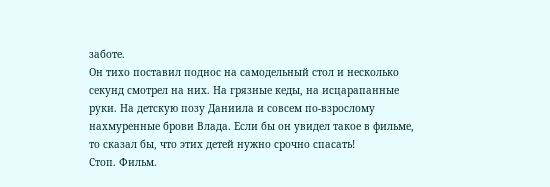заботе.
Он тихо поставил поднос на самодельный стол и несколько секунд смотрел на них. На грязные кеды, на исцарапанные руки. На детскую позу Даниила и совсем по-взрослому нахмуренные брови Влада. Если бы он увидел такое в фильме, то сказал бы, что этих детей нужно срочно спасать!
Стоп. Фильм.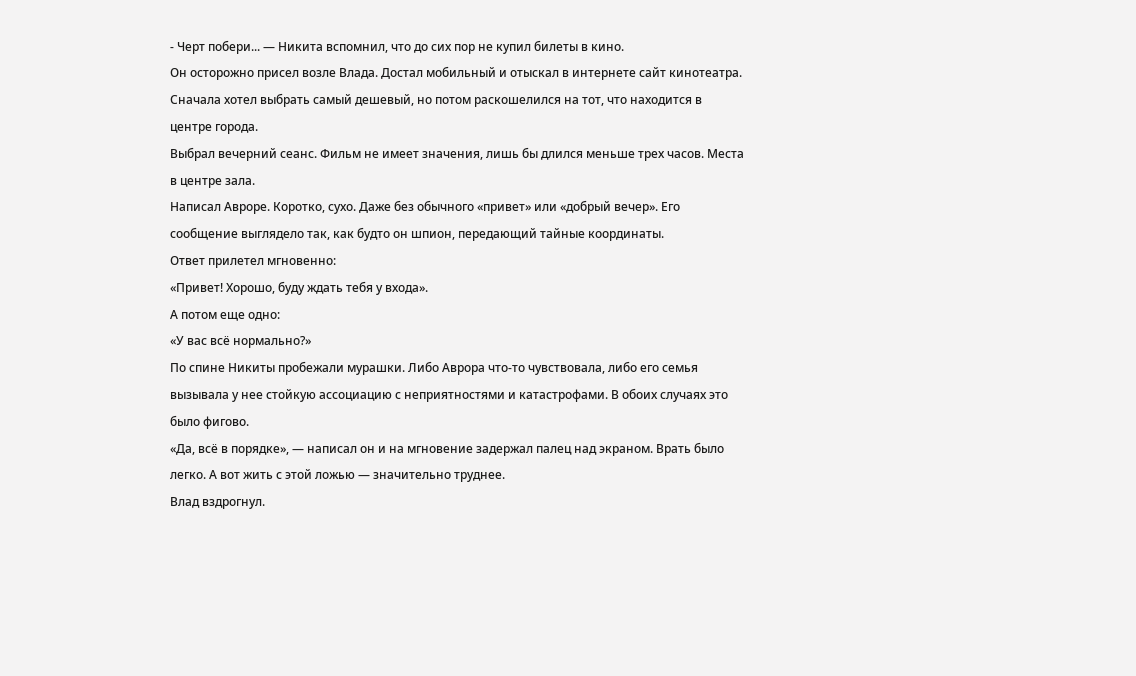- Черт побери... — Никита вспомнил, что до сих пор не купил билеты в кино.
Он осторожно присел возле Влада. Достал мобильный и отыскал в интернете сайт кинотеатра. Сначала хотел выбрать самый дешевый, но потом раскошелился на тот, что находится в центре города.
Выбрал вечерний сеанс. Фильм не имеет значения, лишь бы длился меньше трех часов. Места в центре зала.
Написал Авроре. Коротко, сухо. Даже без обычного «привет» или «добрый вечер». Его сообщение выглядело так, как будто он шпион, передающий тайные координаты.
Ответ прилетел мгновенно:
«Привет! Хорошо, буду ждать тебя у входа».
А потом еще одно:
«У вас всё нормально?»
По спине Никиты пробежали мурашки. Либо Аврора что-то чувствовала, либо его семья вызывала у нее стойкую ассоциацию с неприятностями и катастрофами. В обоих случаях это было фигово.
«Да, всё в порядке», — написал он и на мгновение задержал палец над экраном. Врать было легко. А вот жить с этой ложью — значительно труднее.
Влад вздрогнул.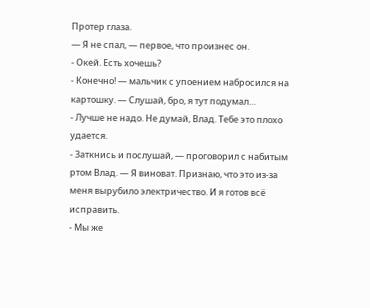Протер глаза.
— Я не спал, — первое, что произнес он.
- Окей. Есть хочешь?
- Конечно! — мальчик с упоением набросился на картошку. — Слушай, бро, я тут подумал…
- Лучше не надо. Не думай, Влад. Тебе это плохо удается.
- Заткнись и послушай, — проговорил с набитым ртом Влад. — Я виноват. Признаю, что это из-за меня вырубило электричество. И я готов всё исправить.
- Мы же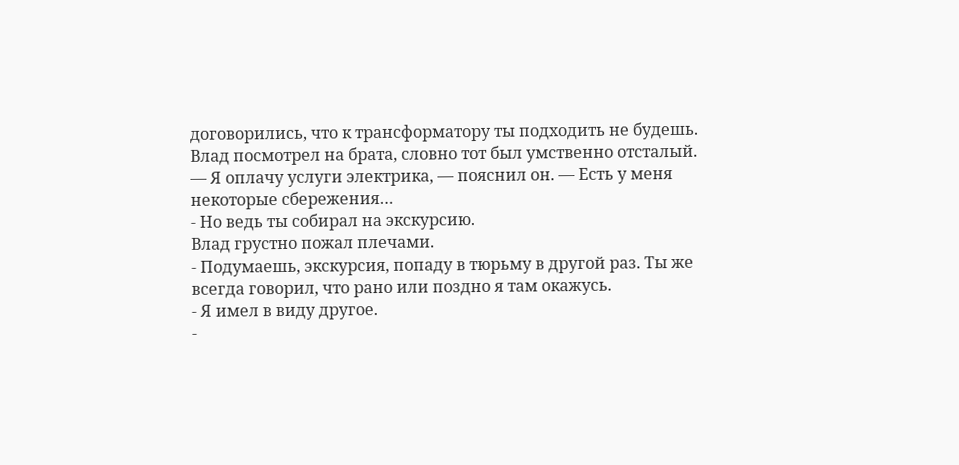договорились, что к трансформатору ты подходить не будешь.
Влад посмотрел на брата, словно тот был умственно отсталый.
— Я оплачу услуги электрика, — пояснил он. — Есть у меня некоторые сбережения…
- Но ведь ты собирал на экскурсию.
Влад грустно пожал плечами.
- Подумаешь, экскурсия, попаду в тюрьму в другой раз. Ты же всегда говорил, что рано или поздно я там окажусь.
- Я имел в виду другое.
-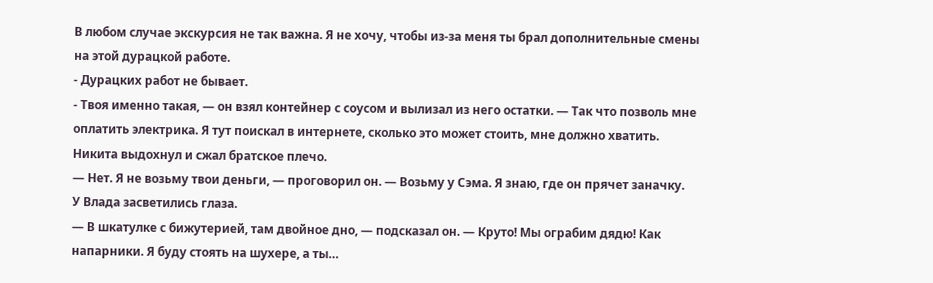В любом случае экскурсия не так важна. Я не хочу, чтобы из-за меня ты брал дополнительные смены на этой дурацкой работе.
- Дурацких работ не бывает.
- Твоя именно такая, — он взял контейнер с соусом и вылизал из него остатки. — Так что позволь мне оплатить электрика. Я тут поискал в интернете, сколько это может стоить, мне должно хватить.
Никита выдохнул и сжал братское плечо.
— Нет. Я не возьму твои деньги, — проговорил он. — Возьму у Сэма. Я знаю, где он прячет заначку.
У Влада засветились глаза.
— В шкатулке с бижутерией, там двойное дно, — подсказал он. — Круто! Мы ограбим дядю! Как напарники. Я буду стоять на шухере, а ты…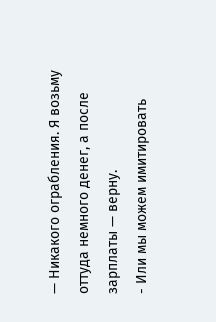— Никакого ограбления. Я возьму оттуда немного денег, а после зарплаты — верну.
- Или мы можем имитировать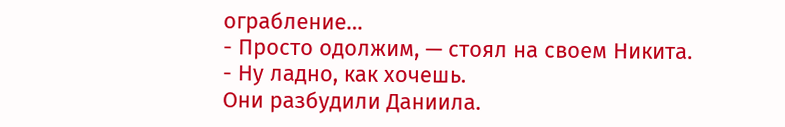ограбление…
- Просто одолжим, — стоял на своем Никита.
- Ну ладно, как хочешь.
Они разбудили Даниила.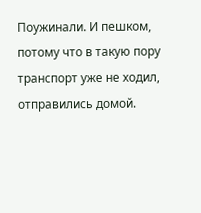Поужинали. И пешком, потому что в такую пору транспорт уже не ходил, отправились домой.